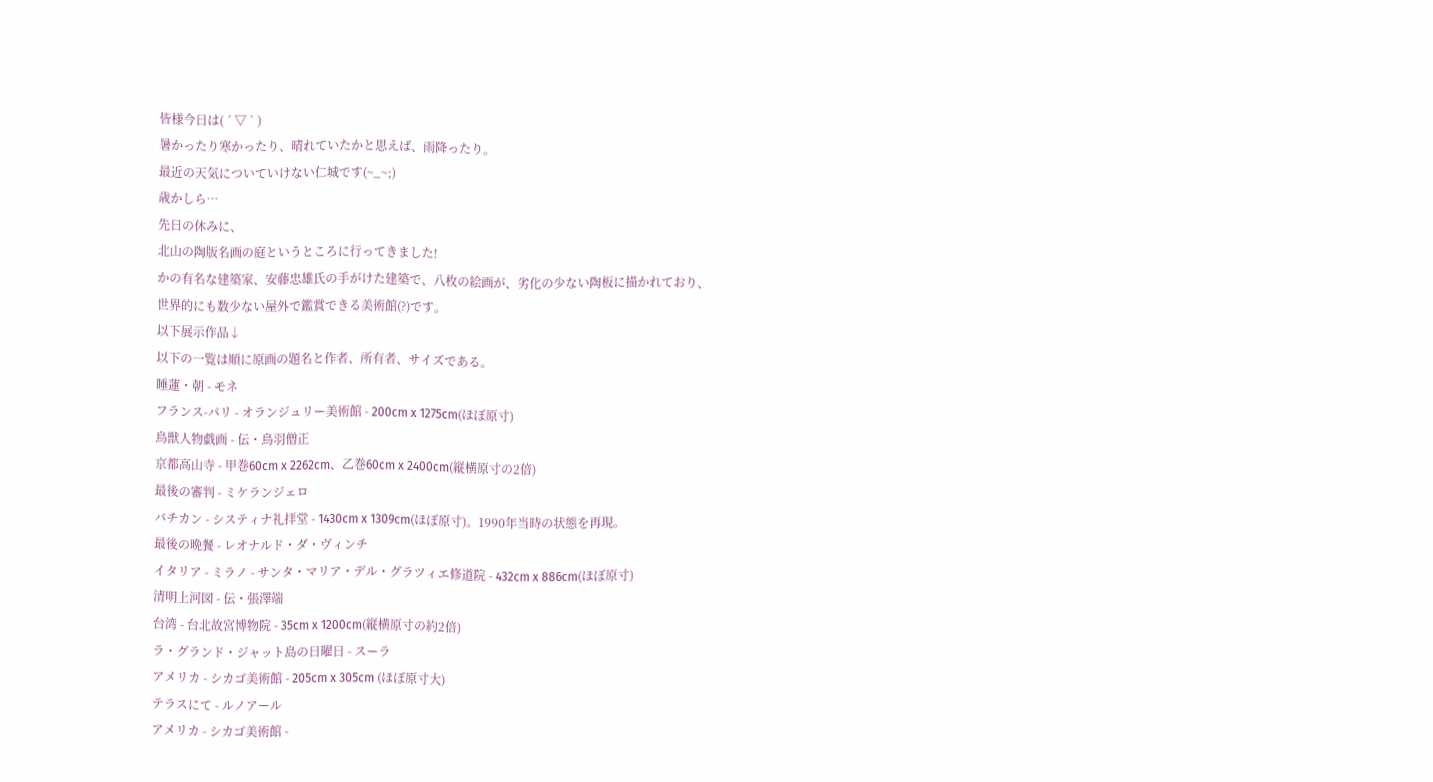皆様今日は( ´ ▽ ` )
暑かったり寒かったり、晴れていたかと思えば、雨降ったり。
最近の天気についていけない仁城です(~_~;)
歳かしら…
先日の休みに、
北山の陶版名画の庭というところに行ってきました!
かの有名な建築家、安藤忠雄氏の手がけた建築で、八枚の絵画が、劣化の少ない陶板に描かれており、
世界的にも数少ない屋外で鑑賞できる美術館(?)です。
以下展示作品↓
以下の一覧は順に原画の題名と作者、所有者、サイズである。
睡蓮・朝 - モネ
フランス-パリ - オランジュリー美術館 - 200cm x 1275cm(ほぼ原寸)
鳥獣人物戯画 - 伝・鳥羽僧正
京都高山寺 - 甲巻60cm x 2262cm、乙巻60cm x 2400cm(縦横原寸の2倍)
最後の審判 - ミケランジェロ
バチカン - システィナ礼拝堂 - 1430cm x 1309cm(ほぼ原寸)。1990年当時の状態を再現。
最後の晩餐 - レオナルド・ダ・ヴィンチ
イタリア - ミラノ - サンタ・マリア・デル・グラツィエ修道院 - 432cm x 886cm(ほぼ原寸)
清明上河図 - 伝・張澤端
台湾 - 台北故宮博物院 - 35cm x 1200cm(縦横原寸の約2倍)
ラ・グランド・ジャット島の日曜日 - スーラ
アメリカ - シカゴ美術館 - 205cm x 305cm (ほぼ原寸大)
テラスにて - ルノアール
アメリカ - シカゴ美術館 -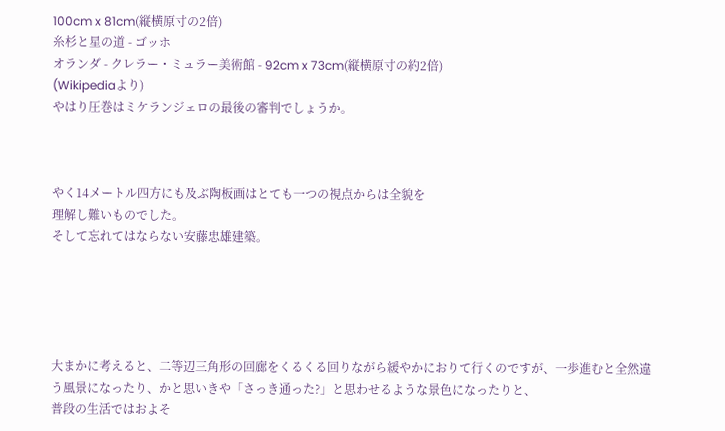100cm x 81cm(縦横原寸の2倍)
糸杉と星の道 - ゴッホ
オランダ - クレラー・ミュラー美術館 - 92cm x 73cm(縦横原寸の約2倍)
(Wikipediaより)
やはり圧巻はミケランジェロの最後の審判でしょうか。



やく14メートル四方にも及ぶ陶板画はとても一つの視点からは全貌を
理解し難いものでした。
そして忘れてはならない安藤忠雄建築。





大まかに考えると、二等辺三角形の回廊をくるくる回りながら緩やかにおりて行くのですが、一歩進むと全然違う風景になったり、かと思いきや「さっき通った?」と思わせるような景色になったりと、
普段の生活ではおよそ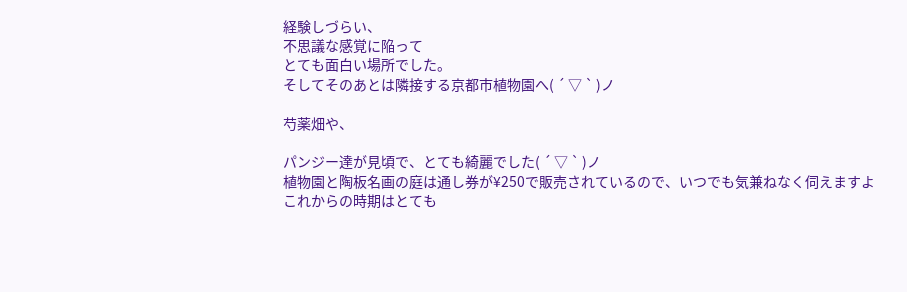経験しづらい、
不思議な感覚に陥って
とても面白い場所でした。
そしてそのあとは隣接する京都市植物園へ( ´ ▽ ` )ノ

芍薬畑や、

パンジー達が見頃で、とても綺麗でした( ´ ▽ ` )ノ
植物園と陶板名画の庭は通し券が¥250で販売されているので、いつでも気兼ねなく伺えますよ
これからの時期はとても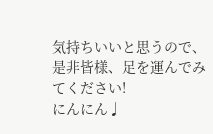気持ちいいと思うので、
是非皆様、足を運んでみてください!
にんにん♩